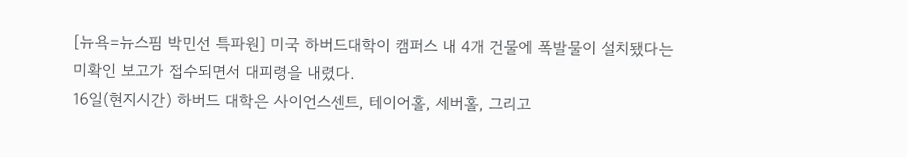[뉴욕=뉴스핌 박민선 특파원] 미국 하버드대학이 캠퍼스 내 4개 건물에 폭발물이 설치됐다는 미확인 보고가 접수되면서 대피령을 내렸다.
16일(현지시간) 하버드 대학은 사이언스센트, 테이어홀, 세버홀, 그리고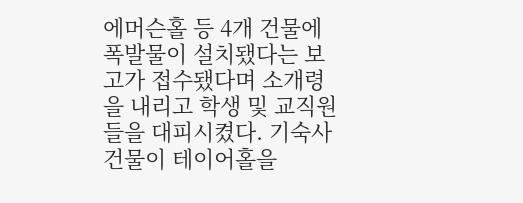에머슨홀 등 4개 건물에 폭발물이 설치됐다는 보고가 접수됐다며 소개령을 내리고 학생 및 교직원들을 대피시켰다. 기숙사 건물이 테이어홀을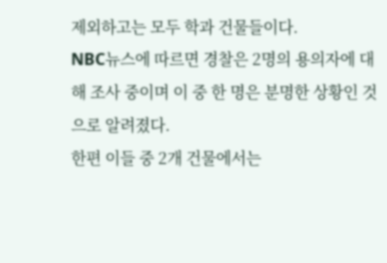제외하고는 모두 학과 건물들이다.
NBC뉴스에 따르면 경찰은 2명의 용의자에 대해 조사 중이며 이 중 한 명은 분명한 상황인 것으로 알려졌다.
한편 이들 중 2개 건물에서는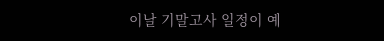이날 기말고사 일정이 예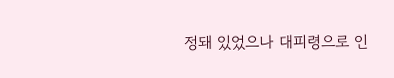정돼 있었으나 대피령으로 인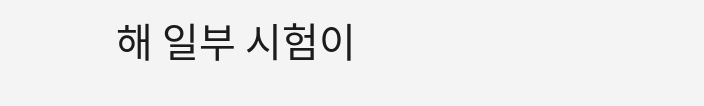해 일부 시험이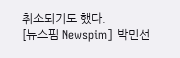취소되기도 했다.
[뉴스핌 Newspim] 박민선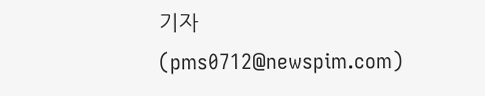기자 (pms0712@newspim.com)